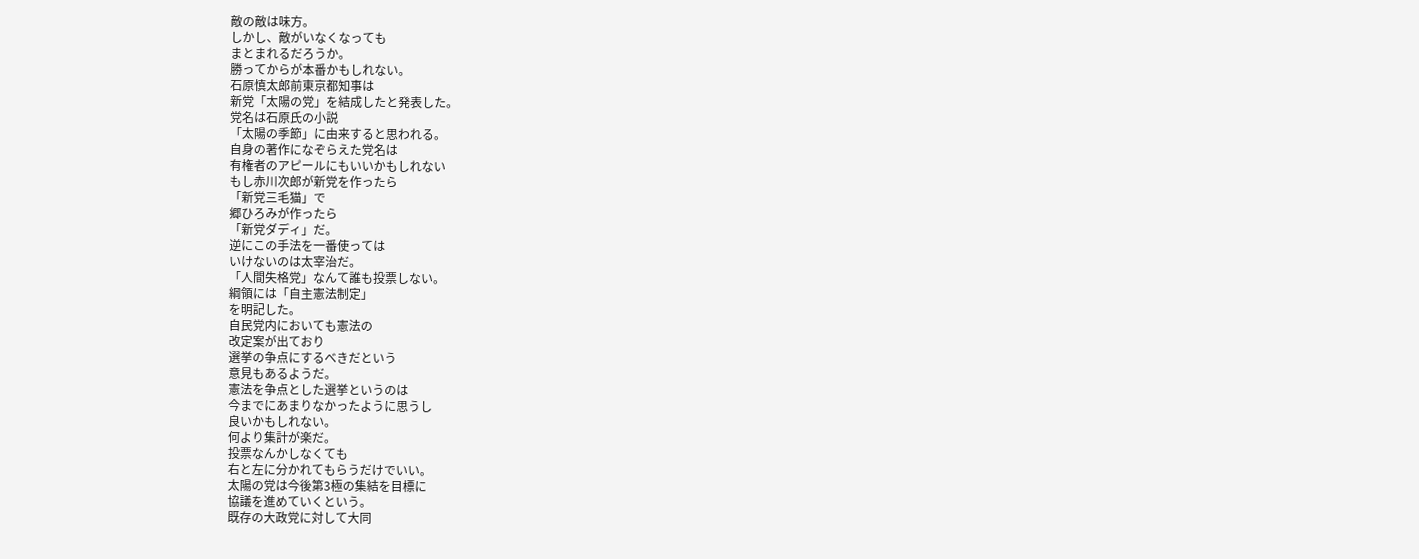敵の敵は味方。
しかし、敵がいなくなっても
まとまれるだろうか。
勝ってからが本番かもしれない。
石原慎太郎前東京都知事は
新党「太陽の党」を結成したと発表した。
党名は石原氏の小説
「太陽の季節」に由来すると思われる。
自身の著作になぞらえた党名は
有権者のアピールにもいいかもしれない
もし赤川次郎が新党を作ったら
「新党三毛猫」で
郷ひろみが作ったら
「新党ダディ」だ。
逆にこの手法を一番使っては
いけないのは太宰治だ。
「人間失格党」なんて誰も投票しない。
綱領には「自主憲法制定」
を明記した。
自民党内においても憲法の
改定案が出ており
選挙の争点にするべきだという
意見もあるようだ。
憲法を争点とした選挙というのは
今までにあまりなかったように思うし
良いかもしれない。
何より集計が楽だ。
投票なんかしなくても
右と左に分かれてもらうだけでいい。
太陽の党は今後第3極の集結を目標に
協議を進めていくという。
既存の大政党に対して大同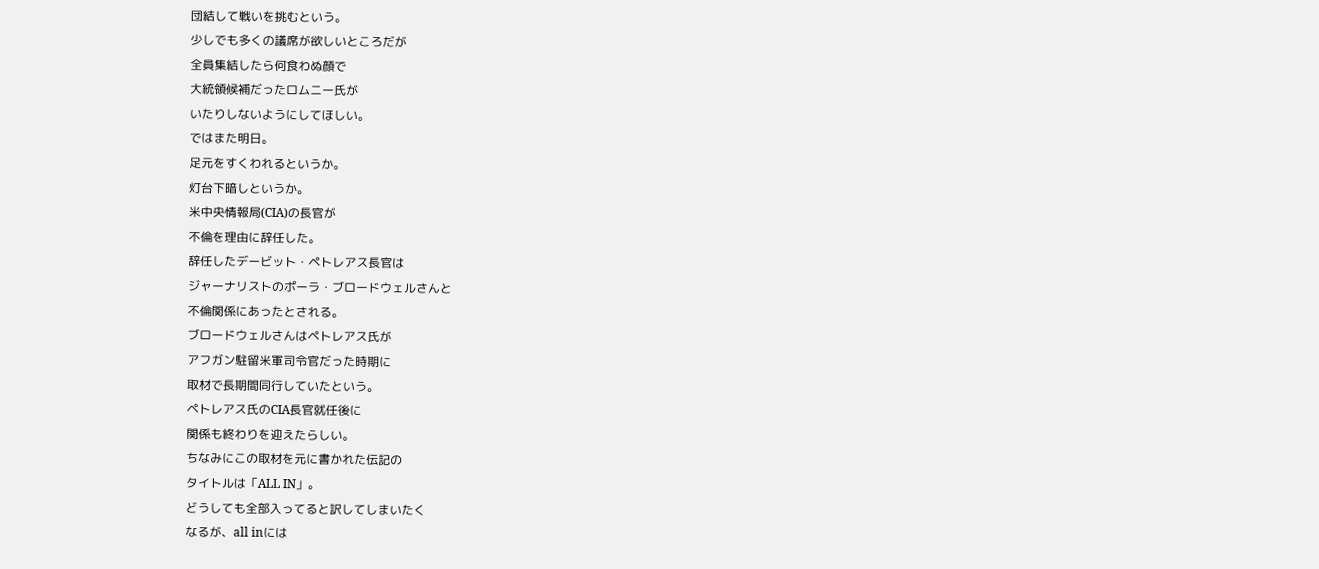団結して戦いを挑むという。
少しでも多くの議席が欲しいところだが
全員集結したら何食わぬ顔で
大統領候補だったロムニー氏が
いたりしないようにしてほしい。
ではまた明日。
足元をすくわれるというか。
灯台下暗しというか。
米中央情報局(CIA)の長官が
不倫を理由に辞任した。
辞任したデービット・ペトレアス長官は
ジャーナリストのポーラ・ブロードウェルさんと
不倫関係にあったとされる。
ブロードウェルさんはペトレアス氏が
アフガン駐留米軍司令官だった時期に
取材で長期間同行していたという。
ペトレアス氏のCIA長官就任後に
関係も終わりを迎えたらしい。
ちなみにこの取材を元に書かれた伝記の
タイトルは「ALL IN」。
どうしても全部入ってると訳してしまいたく
なるが、all inには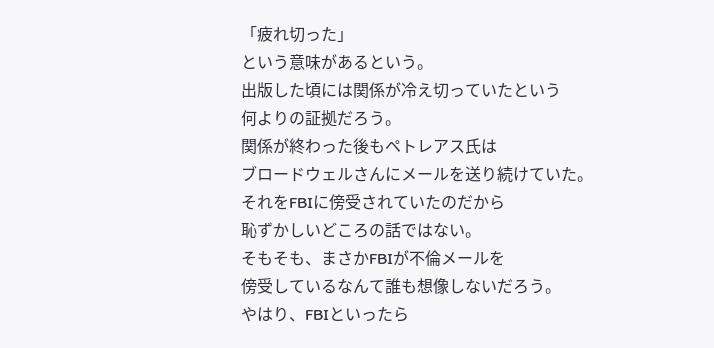「疲れ切った」
という意味があるという。
出版した頃には関係が冷え切っていたという
何よりの証拠だろう。
関係が終わった後もペトレアス氏は
ブロードウェルさんにメールを送り続けていた。
それをFBIに傍受されていたのだから
恥ずかしいどころの話ではない。
そもそも、まさかFBIが不倫メールを
傍受しているなんて誰も想像しないだろう。
やはり、FBIといったら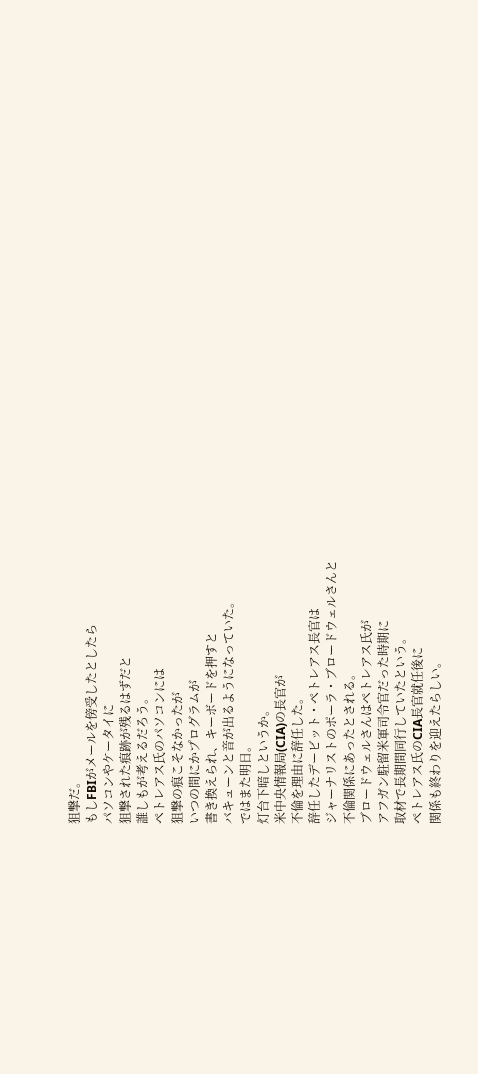狙撃だ。
もしFBIがメールを傍受したとしたら
パソコンやケータイに
狙撃された痕跡が残るはずだと
誰しもが考えるだろう。
ペトレアス氏のパソコンには
狙撃の痕こそなかったが
いつの間にかプログラムが
書き換えられ、キーボードを押すと
バキューンと音が出るようになっていた。
ではまた明日。
灯台下暗しというか。
米中央情報局(CIA)の長官が
不倫を理由に辞任した。
辞任したデービット・ペトレアス長官は
ジャーナリストのポーラ・ブロードウェルさんと
不倫関係にあったとされる。
ブロードウェルさんはペトレアス氏が
アフガン駐留米軍司令官だった時期に
取材で長期間同行していたという。
ペトレアス氏のCIA長官就任後に
関係も終わりを迎えたらしい。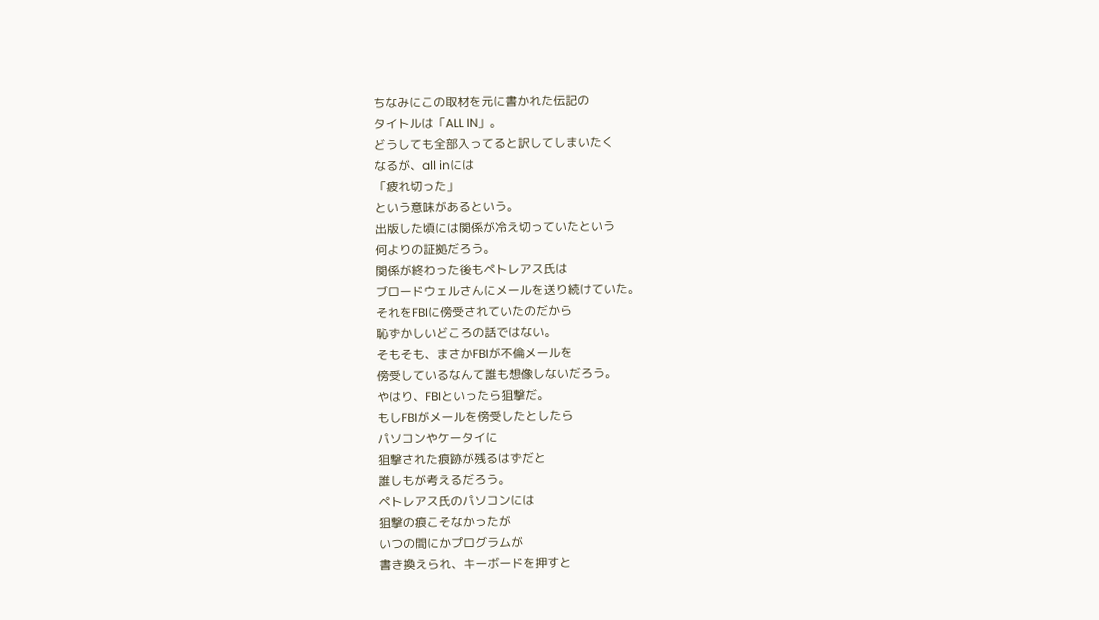ちなみにこの取材を元に書かれた伝記の
タイトルは「ALL IN」。
どうしても全部入ってると訳してしまいたく
なるが、all inには
「疲れ切った」
という意味があるという。
出版した頃には関係が冷え切っていたという
何よりの証拠だろう。
関係が終わった後もペトレアス氏は
ブロードウェルさんにメールを送り続けていた。
それをFBIに傍受されていたのだから
恥ずかしいどころの話ではない。
そもそも、まさかFBIが不倫メールを
傍受しているなんて誰も想像しないだろう。
やはり、FBIといったら狙撃だ。
もしFBIがメールを傍受したとしたら
パソコンやケータイに
狙撃された痕跡が残るはずだと
誰しもが考えるだろう。
ペトレアス氏のパソコンには
狙撃の痕こそなかったが
いつの間にかプログラムが
書き換えられ、キーボードを押すと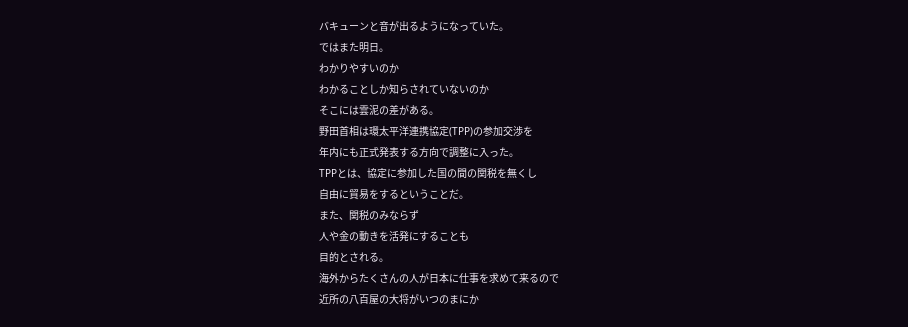バキューンと音が出るようになっていた。
ではまた明日。
わかりやすいのか
わかることしか知らされていないのか
そこには雲泥の差がある。
野田首相は環太平洋連携協定(TPP)の参加交渉を
年内にも正式発表する方向で調整に入った。
TPPとは、協定に参加した国の間の関税を無くし
自由に貿易をするということだ。
また、関税のみならず
人や金の動きを活発にすることも
目的とされる。
海外からたくさんの人が日本に仕事を求めて来るので
近所の八百屋の大将がいつのまにか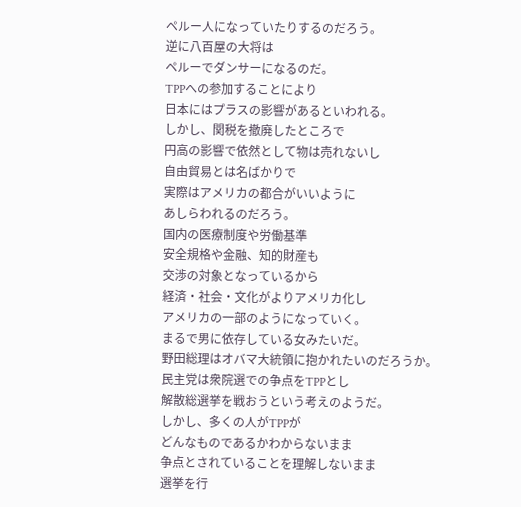ペルー人になっていたりするのだろう。
逆に八百屋の大将は
ペルーでダンサーになるのだ。
TPPへの参加することにより
日本にはプラスの影響があるといわれる。
しかし、関税を撤廃したところで
円高の影響で依然として物は売れないし
自由貿易とは名ばかりで
実際はアメリカの都合がいいように
あしらわれるのだろう。
国内の医療制度や労働基準
安全規格や金融、知的財産も
交渉の対象となっているから
経済・社会・文化がよりアメリカ化し
アメリカの一部のようになっていく。
まるで男に依存している女みたいだ。
野田総理はオバマ大統領に抱かれたいのだろうか。
民主党は衆院選での争点をTPPとし
解散総選挙を戦おうという考えのようだ。
しかし、多くの人がTPPが
どんなものであるかわからないまま
争点とされていることを理解しないまま
選挙を行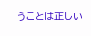うことは正しい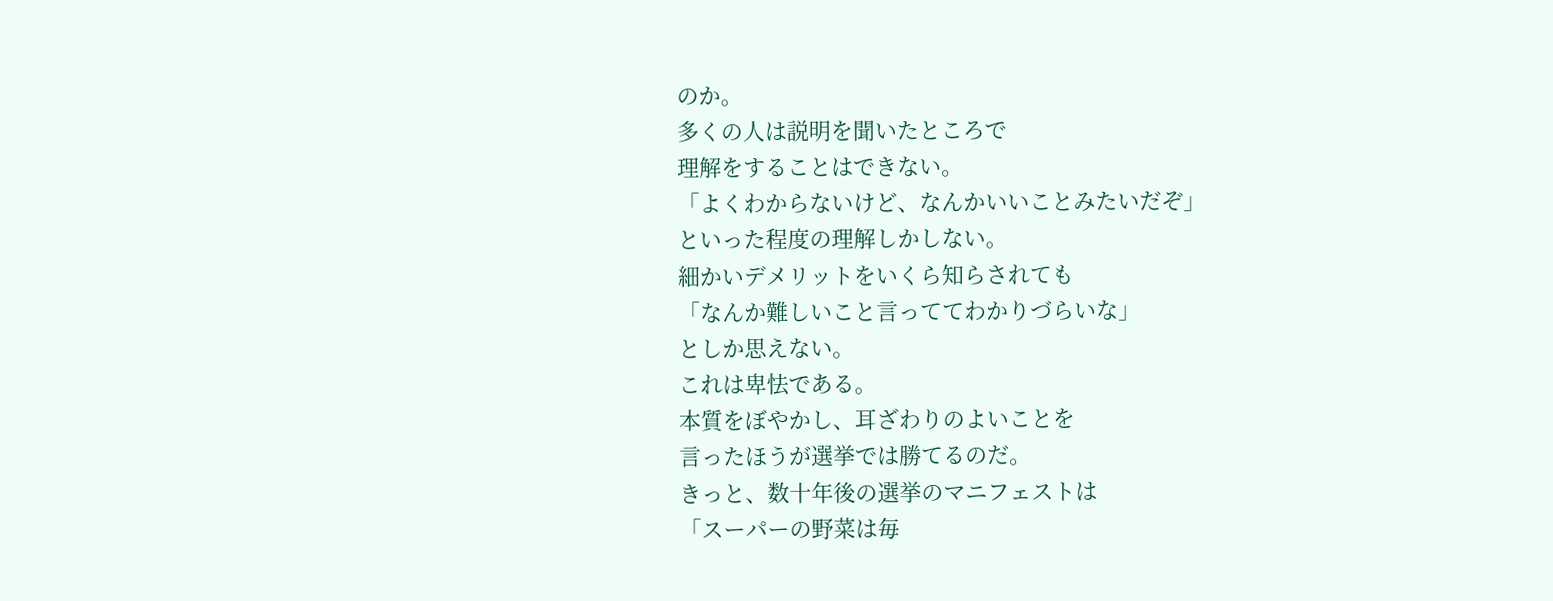のか。
多くの人は説明を聞いたところで
理解をすることはできない。
「よくわからないけど、なんかいいことみたいだぞ」
といった程度の理解しかしない。
細かいデメリットをいくら知らされても
「なんか難しいこと言っててわかりづらいな」
としか思えない。
これは卑怯である。
本質をぼやかし、耳ざわりのよいことを
言ったほうが選挙では勝てるのだ。
きっと、数十年後の選挙のマニフェストは
「スーパーの野菜は毎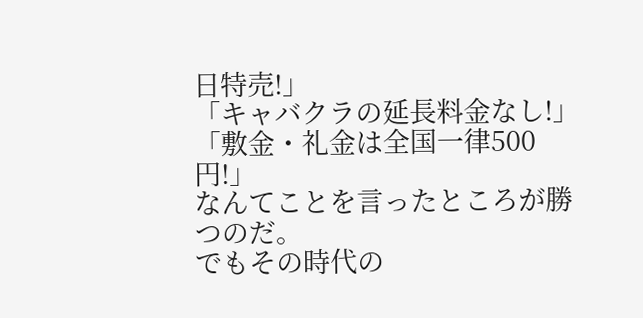日特売!」
「キャバクラの延長料金なし!」
「敷金・礼金は全国一律500円!」
なんてことを言ったところが勝つのだ。
でもその時代の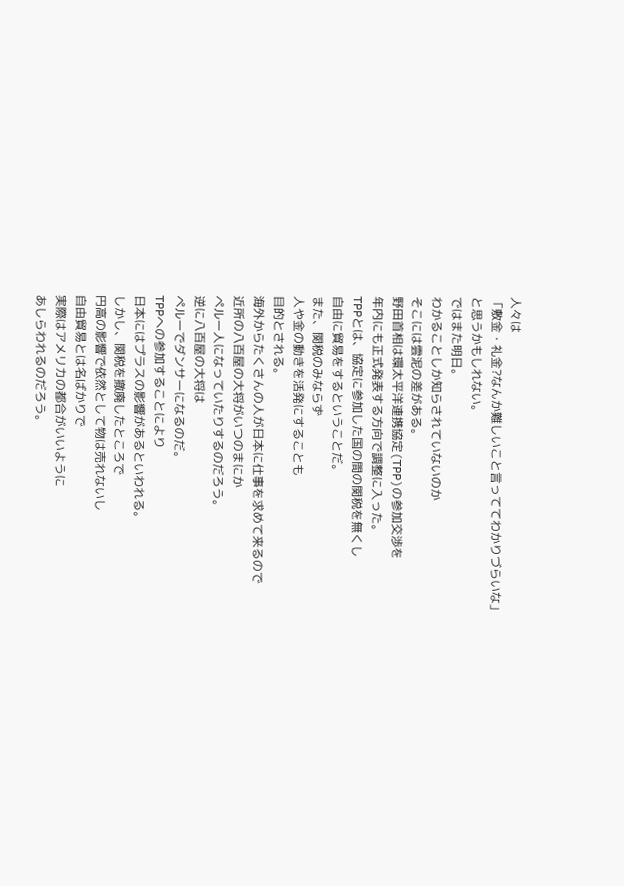人々は
「敷金・礼金?なんか難しいこと言っててわかりづらいな」
と思うかもしれない。
ではまた明日。
わかることしか知らされていないのか
そこには雲泥の差がある。
野田首相は環太平洋連携協定(TPP)の参加交渉を
年内にも正式発表する方向で調整に入った。
TPPとは、協定に参加した国の間の関税を無くし
自由に貿易をするということだ。
また、関税のみならず
人や金の動きを活発にすることも
目的とされる。
海外からたくさんの人が日本に仕事を求めて来るので
近所の八百屋の大将がいつのまにか
ペルー人になっていたりするのだろう。
逆に八百屋の大将は
ペルーでダンサーになるのだ。
TPPへの参加することにより
日本にはプラスの影響があるといわれる。
しかし、関税を撤廃したところで
円高の影響で依然として物は売れないし
自由貿易とは名ばかりで
実際はアメリカの都合がいいように
あしらわれるのだろう。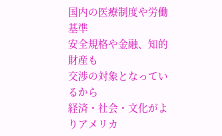国内の医療制度や労働基準
安全規格や金融、知的財産も
交渉の対象となっているから
経済・社会・文化がよりアメリカ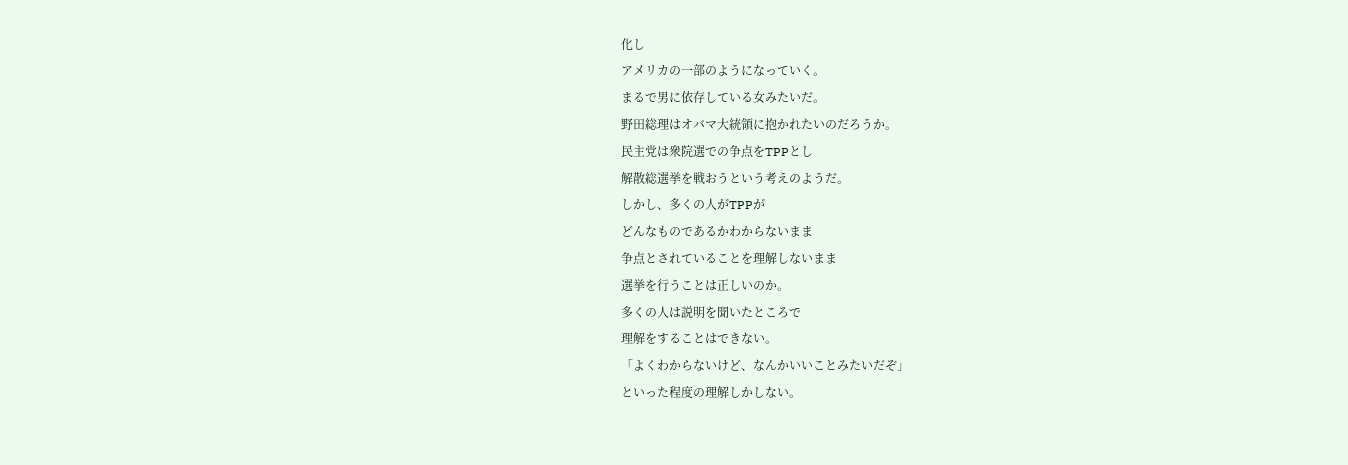化し
アメリカの一部のようになっていく。
まるで男に依存している女みたいだ。
野田総理はオバマ大統領に抱かれたいのだろうか。
民主党は衆院選での争点をTPPとし
解散総選挙を戦おうという考えのようだ。
しかし、多くの人がTPPが
どんなものであるかわからないまま
争点とされていることを理解しないまま
選挙を行うことは正しいのか。
多くの人は説明を聞いたところで
理解をすることはできない。
「よくわからないけど、なんかいいことみたいだぞ」
といった程度の理解しかしない。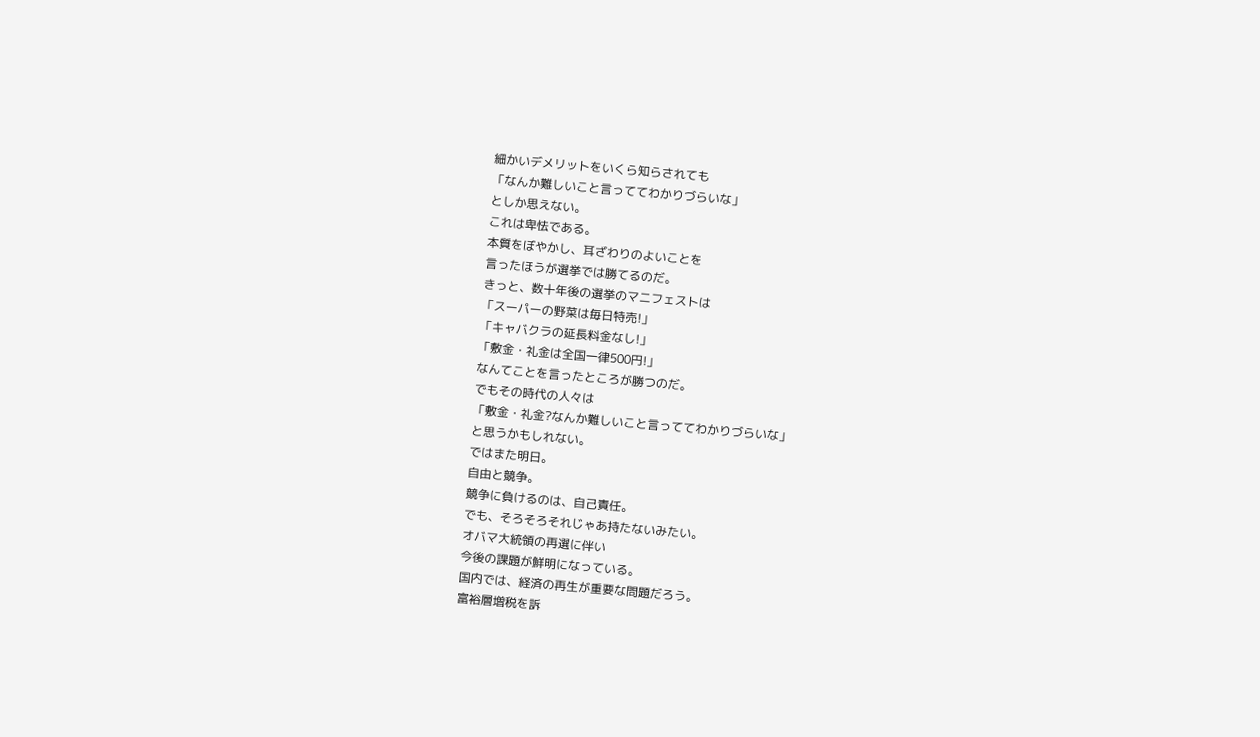細かいデメリットをいくら知らされても
「なんか難しいこと言っててわかりづらいな」
としか思えない。
これは卑怯である。
本質をぼやかし、耳ざわりのよいことを
言ったほうが選挙では勝てるのだ。
きっと、数十年後の選挙のマニフェストは
「スーパーの野菜は毎日特売!」
「キャバクラの延長料金なし!」
「敷金・礼金は全国一律500円!」
なんてことを言ったところが勝つのだ。
でもその時代の人々は
「敷金・礼金?なんか難しいこと言っててわかりづらいな」
と思うかもしれない。
ではまた明日。
自由と競争。
競争に負けるのは、自己責任。
でも、そろそろそれじゃあ持たないみたい。
オバマ大統領の再選に伴い
今後の課題が鮮明になっている。
国内では、経済の再生が重要な問題だろう。
富裕層増税を訴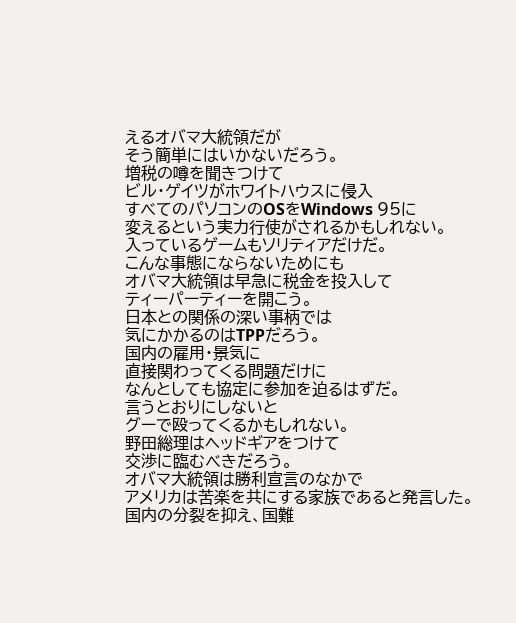えるオバマ大統領だが
そう簡単にはいかないだろう。
増税の噂を聞きつけて
ビル・ゲイツがホワイトハウスに侵入
すべてのパソコンのOSをWindows 95に
変えるという実力行使がされるかもしれない。
入っているゲームもソリティアだけだ。
こんな事態にならないためにも
オバマ大統領は早急に税金を投入して
ティーパーティーを開こう。
日本との関係の深い事柄では
気にかかるのはTPPだろう。
国内の雇用・景気に
直接関わってくる問題だけに
なんとしても協定に参加を迫るはずだ。
言うとおりにしないと
グーで殴ってくるかもしれない。
野田総理はヘッドギアをつけて
交渉に臨むべきだろう。
オバマ大統領は勝利宣言のなかで
アメリカは苦楽を共にする家族であると発言した。
国内の分裂を抑え、国難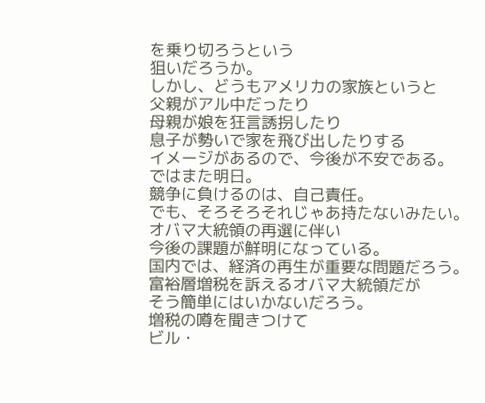を乗り切ろうという
狙いだろうか。
しかし、どうもアメリカの家族というと
父親がアル中だったり
母親が娘を狂言誘拐したり
息子が勢いで家を飛び出したりする
イメージがあるので、今後が不安である。
ではまた明日。
競争に負けるのは、自己責任。
でも、そろそろそれじゃあ持たないみたい。
オバマ大統領の再選に伴い
今後の課題が鮮明になっている。
国内では、経済の再生が重要な問題だろう。
富裕層増税を訴えるオバマ大統領だが
そう簡単にはいかないだろう。
増税の噂を聞きつけて
ビル・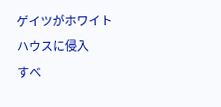ゲイツがホワイトハウスに侵入
すべ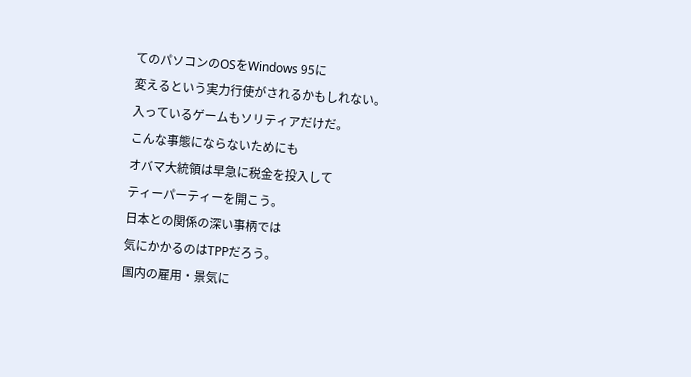てのパソコンのOSをWindows 95に
変えるという実力行使がされるかもしれない。
入っているゲームもソリティアだけだ。
こんな事態にならないためにも
オバマ大統領は早急に税金を投入して
ティーパーティーを開こう。
日本との関係の深い事柄では
気にかかるのはTPPだろう。
国内の雇用・景気に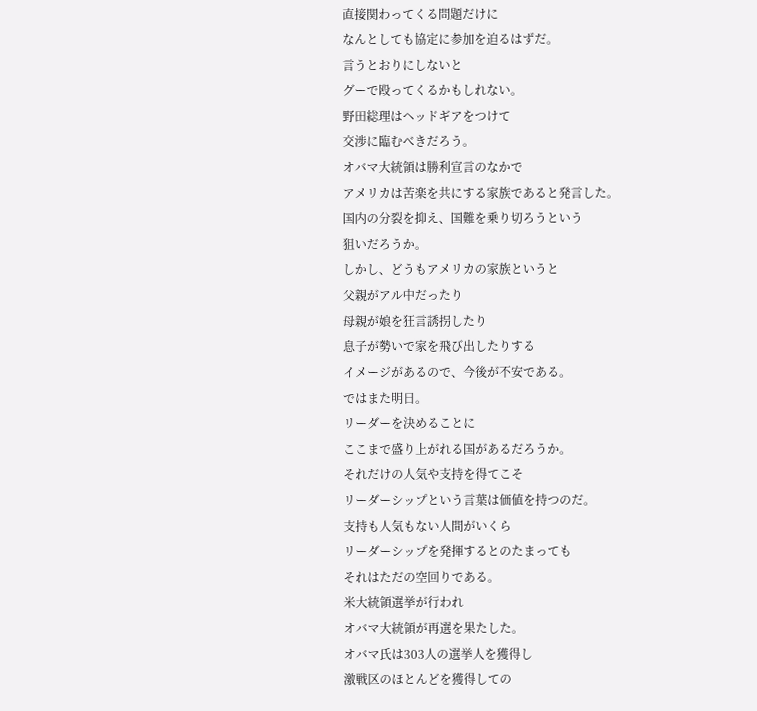直接関わってくる問題だけに
なんとしても協定に参加を迫るはずだ。
言うとおりにしないと
グーで殴ってくるかもしれない。
野田総理はヘッドギアをつけて
交渉に臨むべきだろう。
オバマ大統領は勝利宣言のなかで
アメリカは苦楽を共にする家族であると発言した。
国内の分裂を抑え、国難を乗り切ろうという
狙いだろうか。
しかし、どうもアメリカの家族というと
父親がアル中だったり
母親が娘を狂言誘拐したり
息子が勢いで家を飛び出したりする
イメージがあるので、今後が不安である。
ではまた明日。
リーダーを決めることに
ここまで盛り上がれる国があるだろうか。
それだけの人気や支持を得てこそ
リーダーシップという言葉は価値を持つのだ。
支持も人気もない人間がいくら
リーダーシップを発揮するとのたまっても
それはただの空回りである。
米大統領選挙が行われ
オバマ大統領が再選を果たした。
オバマ氏は303人の選挙人を獲得し
激戦区のほとんどを獲得しての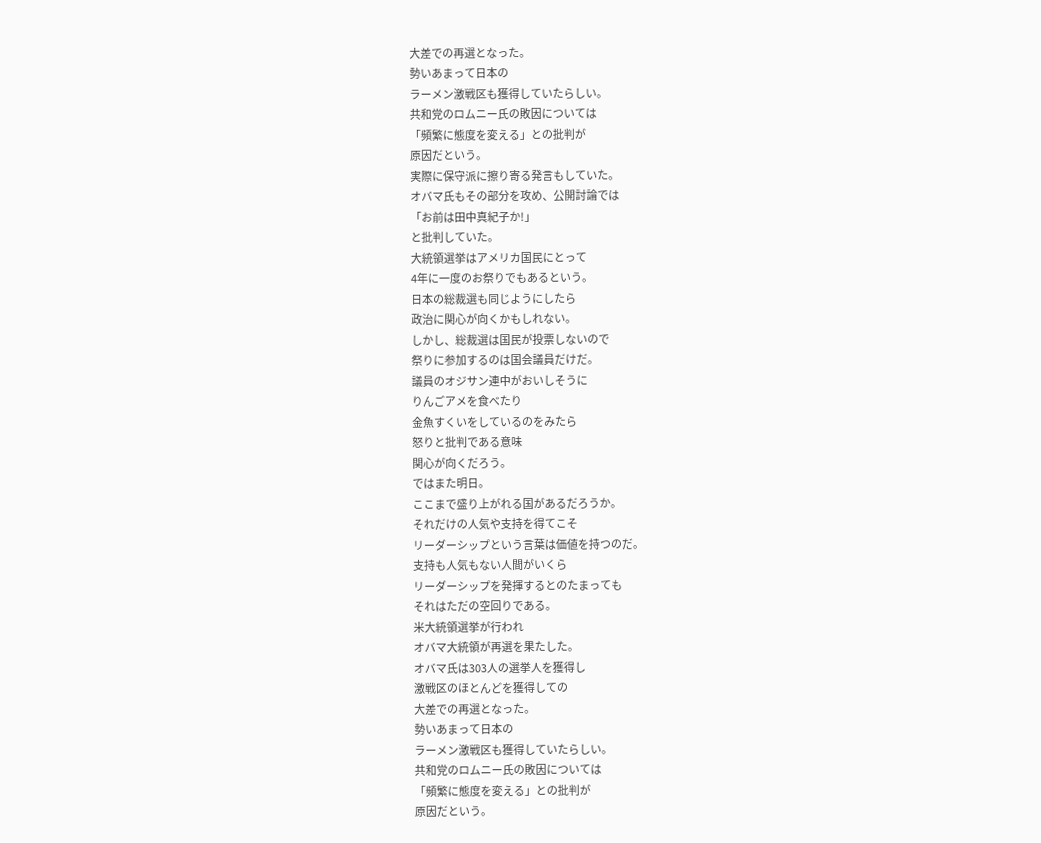大差での再選となった。
勢いあまって日本の
ラーメン激戦区も獲得していたらしい。
共和党のロムニー氏の敗因については
「頻繁に態度を変える」との批判が
原因だという。
実際に保守派に擦り寄る発言もしていた。
オバマ氏もその部分を攻め、公開討論では
「お前は田中真紀子か!」
と批判していた。
大統領選挙はアメリカ国民にとって
4年に一度のお祭りでもあるという。
日本の総裁選も同じようにしたら
政治に関心が向くかもしれない。
しかし、総裁選は国民が投票しないので
祭りに参加するのは国会議員だけだ。
議員のオジサン連中がおいしそうに
りんごアメを食べたり
金魚すくいをしているのをみたら
怒りと批判である意味
関心が向くだろう。
ではまた明日。
ここまで盛り上がれる国があるだろうか。
それだけの人気や支持を得てこそ
リーダーシップという言葉は価値を持つのだ。
支持も人気もない人間がいくら
リーダーシップを発揮するとのたまっても
それはただの空回りである。
米大統領選挙が行われ
オバマ大統領が再選を果たした。
オバマ氏は303人の選挙人を獲得し
激戦区のほとんどを獲得しての
大差での再選となった。
勢いあまって日本の
ラーメン激戦区も獲得していたらしい。
共和党のロムニー氏の敗因については
「頻繁に態度を変える」との批判が
原因だという。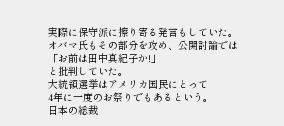実際に保守派に擦り寄る発言もしていた。
オバマ氏もその部分を攻め、公開討論では
「お前は田中真紀子か!」
と批判していた。
大統領選挙はアメリカ国民にとって
4年に一度のお祭りでもあるという。
日本の総裁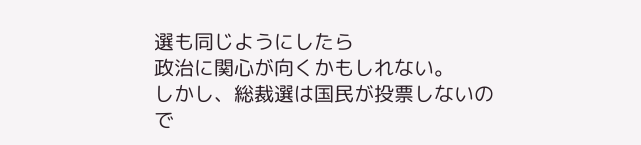選も同じようにしたら
政治に関心が向くかもしれない。
しかし、総裁選は国民が投票しないので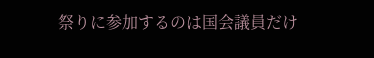祭りに参加するのは国会議員だけ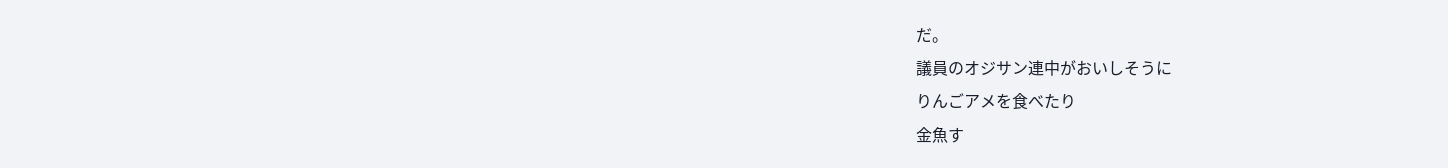だ。
議員のオジサン連中がおいしそうに
りんごアメを食べたり
金魚す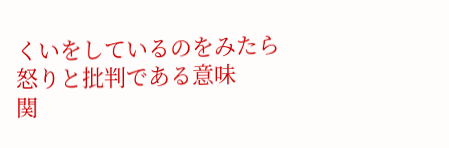くいをしているのをみたら
怒りと批判である意味
関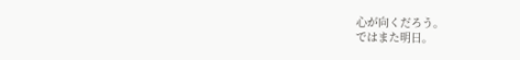心が向くだろう。
ではまた明日。